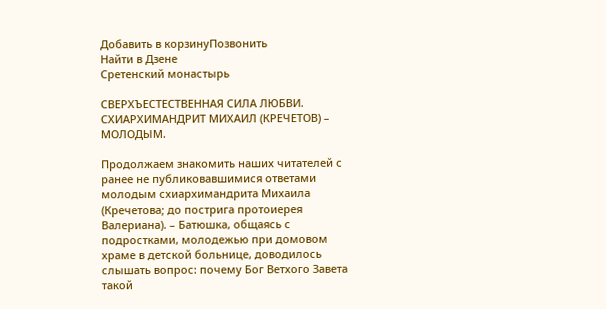Добавить в корзинуПозвонить
Найти в Дзене
Сретенский монастырь

СВЕРХЪЕСТЕСТВЕННАЯ СИЛА ЛЮБВИ. СХИАРХИМАНДРИТ МИХАИЛ (КРЕЧЕТОВ) – МОЛОДЫМ.

Продолжаем знакомить наших читателей с ранее не публиковавшимися ответами молодым схиархимандрита Михаила (Кречетова; до пострига протоиерея Валериана). – Батюшка, общаясь с подростками, молодежью при домовом храме в детской больнице, доводилось слышать вопрос: почему Бог Ветхого Завета такой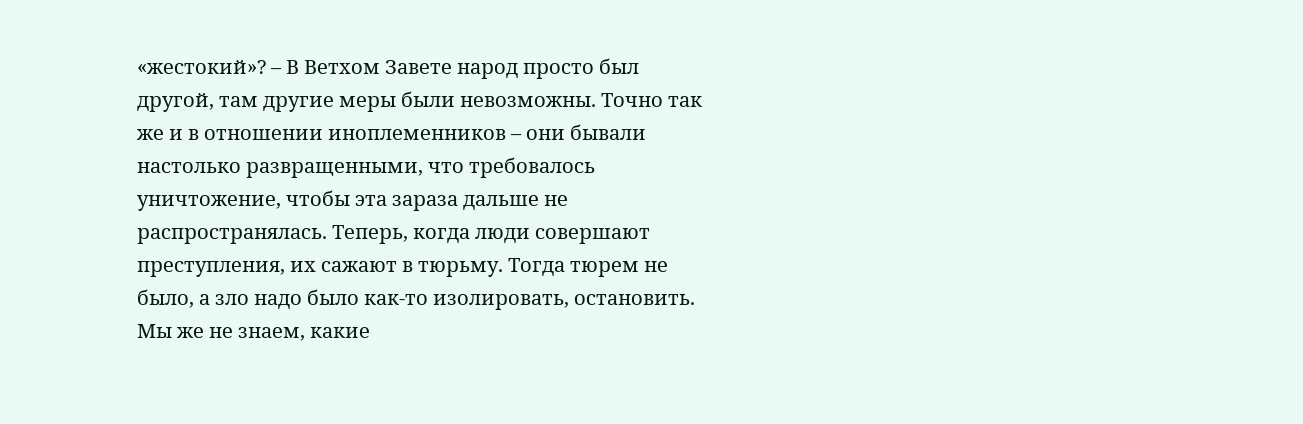«жестокий»? – В Ветхом Завете народ просто был другой, там другие меры были невозможны. Точно так же и в отношении иноплеменников – они бывали настолько развращенными, что требовалось уничтожение, чтобы эта зараза дальше не распространялась. Теперь, когда люди совершают преступления, их сажают в тюрьму. Тогда тюрем не было, а зло надо было как-то изолировать, остановить. Мы же не знаем, какие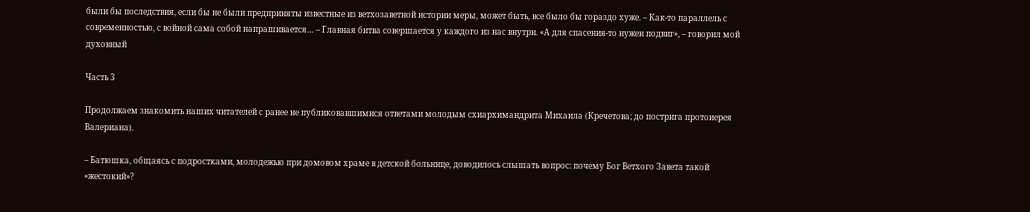были бы последствия, если бы не были предприняты известные из ветхозаветной истории меры, может быть, все было бы гораздо хуже. – Как-то параллель с современностью, с войной сама собой напрашивается… – Главная битва совершается у каждого из нас внутри. «А для спасения-то нужен подвиг», – говорил мой духовный

Часть 3

Продолжаем знакомить наших читателей с ранее не публиковавшимися ответами молодым схиархимандрита Михаила (Кречетова; до пострига протоиерея Валериана).

– Батюшка, общаясь с подростками, молодежью при домовом храме в детской больнице, доводилось слышать вопрос: почему Бог Ветхого Завета такой «жестокий»?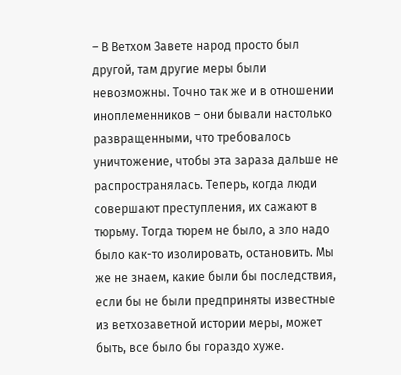– В Ветхом Завете народ просто был другой, там другие меры были невозможны. Точно так же и в отношении иноплеменников – они бывали настолько развращенными, что требовалось уничтожение, чтобы эта зараза дальше не распространялась. Теперь, когда люди совершают преступления, их сажают в тюрьму. Тогда тюрем не было, а зло надо было как-то изолировать, остановить. Мы же не знаем, какие были бы последствия, если бы не были предприняты известные из ветхозаветной истории меры, может быть, все было бы гораздо хуже.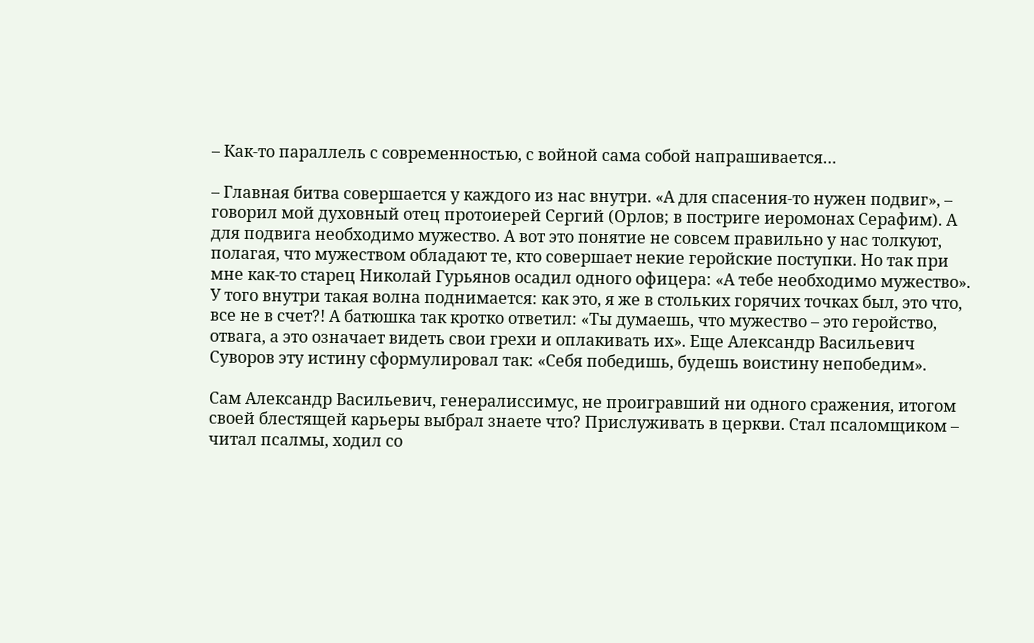– Как-то параллель с современностью, с войной сама собой напрашивается…

– Главная битва совершается у каждого из нас внутри. «А для спасения-то нужен подвиг», – говорил мой духовный отец протоиерей Сергий (Орлов; в постриге иеромонах Серафим). А для подвига необходимо мужество. А вот это понятие не совсем правильно у нас толкуют, полагая, что мужеством обладают те, кто совершает некие геройские поступки. Но так при мне как-то старец Николай Гурьянов осадил одного офицера: «А тебе необходимо мужество». У того внутри такая волна поднимается: как это, я же в стольких горячих точках был, это что, все не в счет?! А батюшка так кротко ответил: «Ты думаешь, что мужество – это геройство, отвага, а это означает видеть свои грехи и оплакивать их». Еще Александр Васильевич Суворов эту истину сформулировал так: «Себя победишь, будешь воистину непобедим».

Сам Александр Васильевич, генералиссимус, не проигравший ни одного сражения, итогом своей блестящей карьеры выбрал знаете что? Прислуживать в церкви. Стал псаломщиком – читал псалмы, ходил со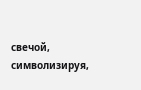свечой, символизируя,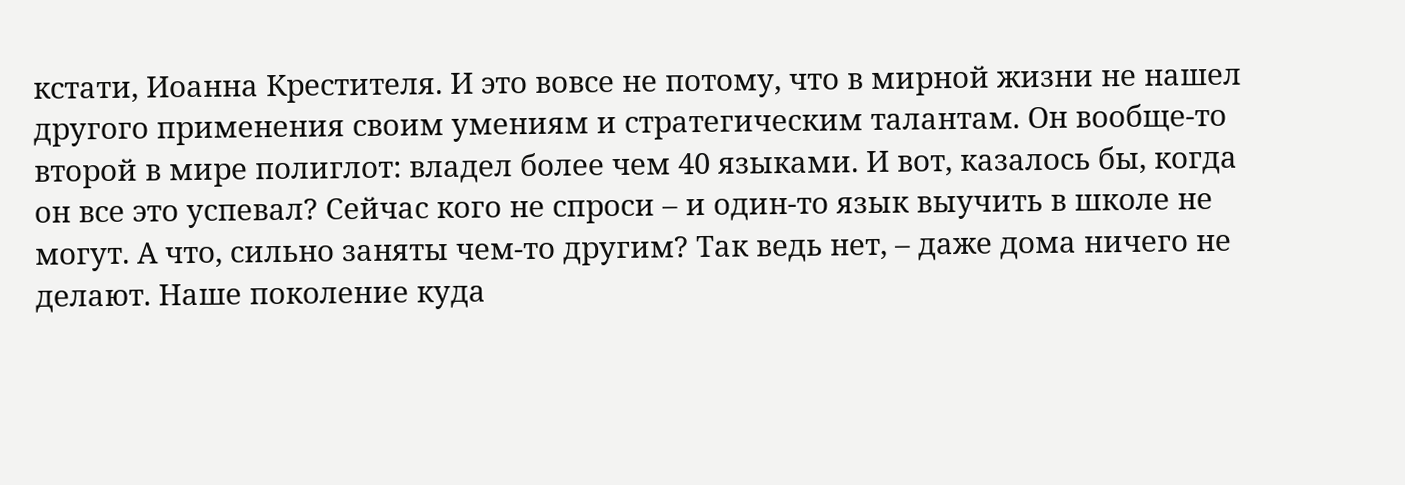кстати, Иоанна Крестителя. И это вовсе не потому, что в мирной жизни не нашел другого применения своим умениям и стратегическим талантам. Он вообще-то второй в мире полиглот: владел более чем 40 языками. И вот, казалось бы, когда он все это успевал? Сейчас кого не спроси – и один-то язык выучить в школе не могут. А что, сильно заняты чем-то другим? Так ведь нет, – даже дома ничего не делают. Наше поколение куда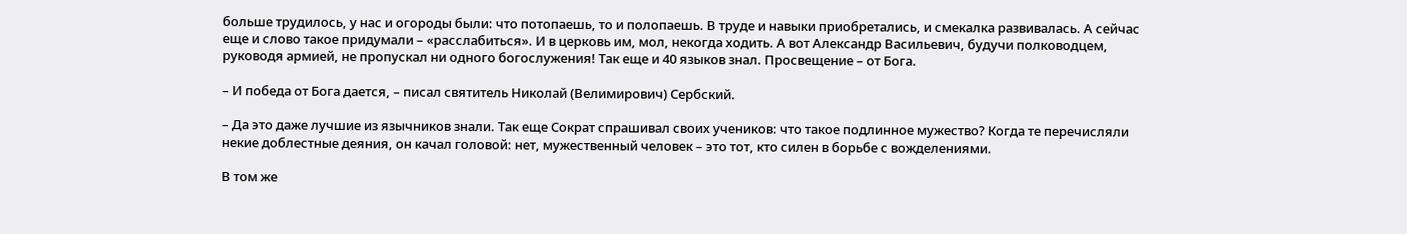больше трудилось, у нас и огороды были: что потопаешь, то и полопаешь. В труде и навыки приобретались, и смекалка развивалась. А сейчас еще и слово такое придумали – «расслабиться». И в церковь им, мол, некогда ходить. А вот Александр Васильевич, будучи полководцем, руководя армией, не пропускал ни одного богослужения! Так еще и 40 языков знал. Просвещение – от Бога.

– И победа от Бога дается, – писал святитель Николай (Велимирович) Сербский.

– Да это даже лучшие из язычников знали. Так еще Сократ спрашивал своих учеников: что такое подлинное мужество? Когда те перечисляли некие доблестные деяния, он качал головой: нет, мужественный человек – это тот, кто силен в борьбе с вожделениями.

В том же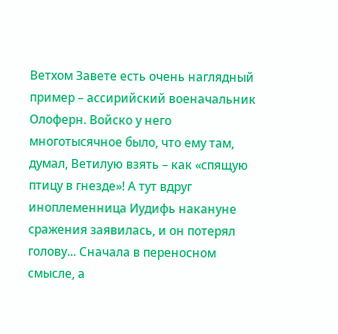Ветхом Завете есть очень наглядный пример – ассирийский военачальник Олоферн. Войско у него многотысячное было, что ему там, думал, Ветилую взять – как «спящую птицу в гнезде»! А тут вдруг иноплеменница Иудифь накануне сражения заявилась, и он потерял голову... Сначала в переносном смысле, а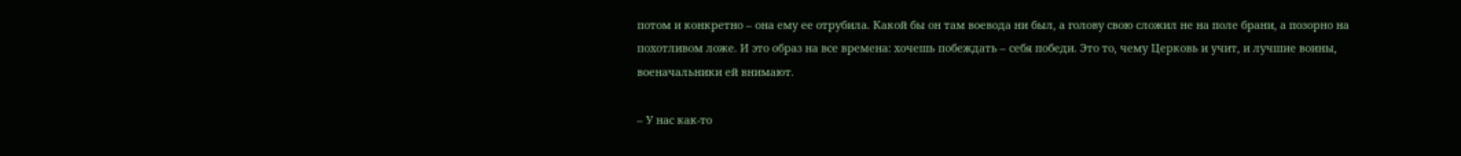потом и конкретно – она ему ее отрубила. Какой бы он там воевода ни был, а голову свою сложил не на поле брани, а позорно на похотливом ложе. И это образ на все времена: хочешь побеждать – себя победи. Это то, чему Церковь и учит, и лучшие воины, военачальники ей внимают.

– У нас как-то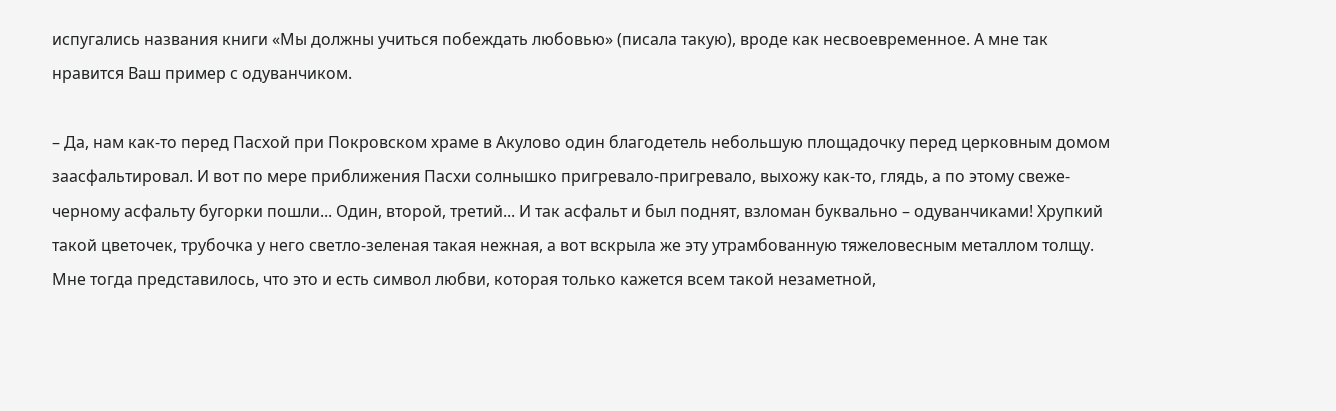испугались названия книги «Мы должны учиться побеждать любовью» (писала такую), вроде как несвоевременное. А мне так нравится Ваш пример с одуванчиком.

– Да, нам как-то перед Пасхой при Покровском храме в Акулово один благодетель небольшую площадочку перед церковным домом заасфальтировал. И вот по мере приближения Пасхи солнышко пригревало-пригревало, выхожу как-то, глядь, а по этому свеже-черному асфальту бугорки пошли... Один, второй, третий... И так асфальт и был поднят, взломан буквально – одуванчиками! Хрупкий такой цветочек, трубочка у него светло-зеленая такая нежная, а вот вскрыла же эту утрамбованную тяжеловесным металлом толщу. Мне тогда представилось, что это и есть символ любви, которая только кажется всем такой незаметной,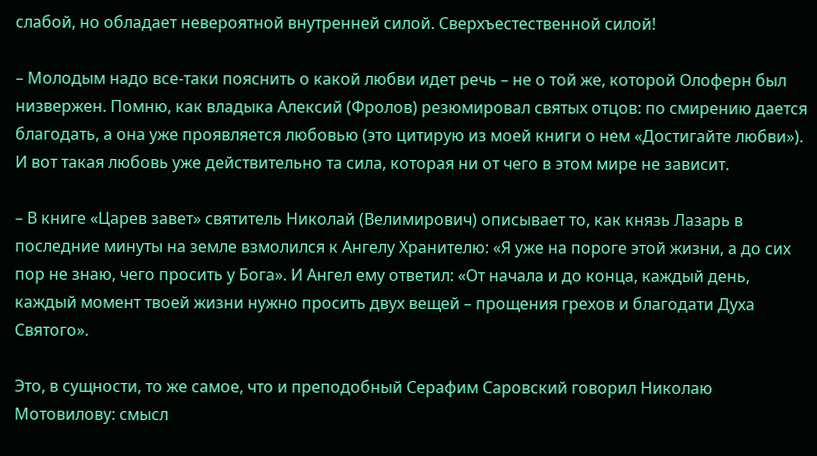слабой, но обладает невероятной внутренней силой. Сверхъестественной силой!

– Молодым надо все-таки пояснить о какой любви идет речь – не о той же, которой Олоферн был низвержен. Помню, как владыка Алексий (Фролов) резюмировал святых отцов: по смирению дается благодать, а она уже проявляется любовью (это цитирую из моей книги о нем «Достигайте любви»). И вот такая любовь уже действительно та сила, которая ни от чего в этом мире не зависит.

– В книге «Царев завет» святитель Николай (Велимирович) описывает то, как князь Лазарь в последние минуты на земле взмолился к Ангелу Хранителю: «Я уже на пороге этой жизни, а до сих пор не знаю, чего просить у Бога». И Ангел ему ответил: «От начала и до конца, каждый день, каждый момент твоей жизни нужно просить двух вещей – прощения грехов и благодати Духа Святого».

Это, в сущности, то же самое, что и преподобный Серафим Саровский говорил Николаю Мотовилову: смысл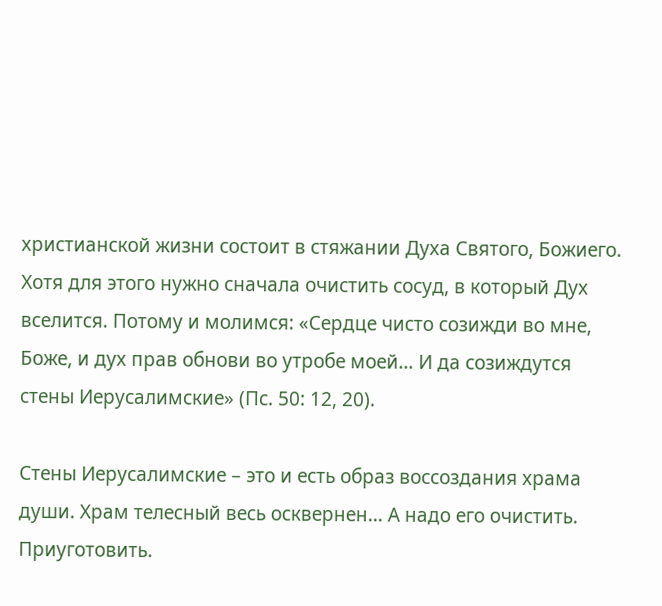христианской жизни состоит в стяжании Духа Святого, Божиего. Хотя для этого нужно сначала очистить сосуд, в который Дух вселится. Потому и молимся: «Сердце чисто созижди во мне, Боже, и дух прав обнови во утробе моей… И да созиждутся стены Иерусалимские» (Пс. 50: 12, 20).

Стены Иерусалимские – это и есть образ воссоздания храма души. Храм телесный весь осквернен... А надо его очистить. Приуготовить.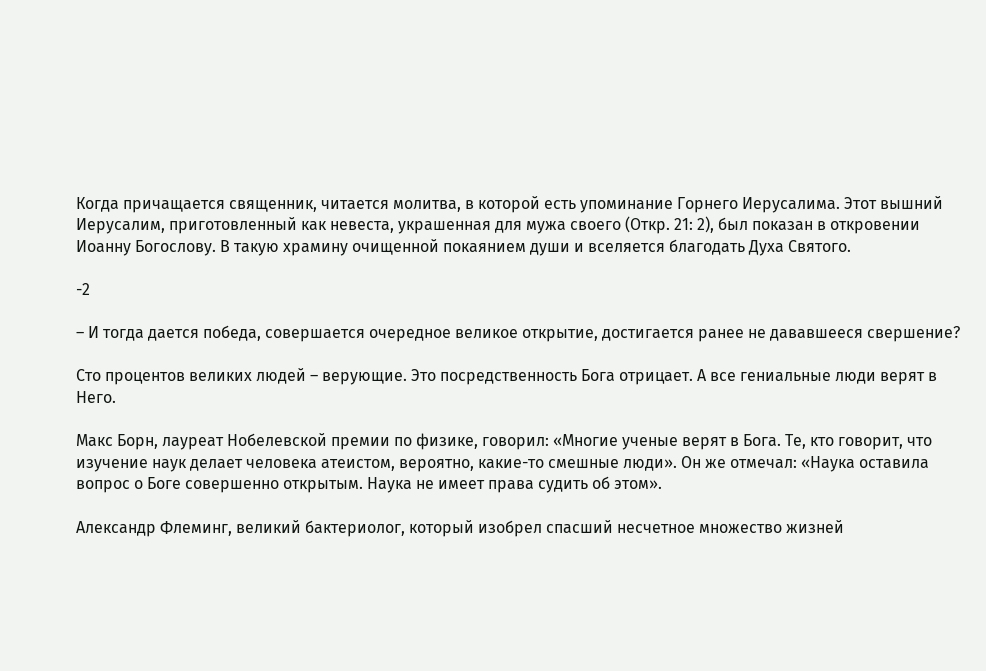Когда причащается священник, читается молитва, в которой есть упоминание Горнего Иерусалима. Этот вышний Иерусалим, приготовленный как невеста, украшенная для мужа своего (Откр. 21: 2), был показан в откровении Иоанну Богослову. В такую храмину очищенной покаянием души и вселяется благодать Духа Святого.

-2

– И тогда дается победа, совершается очередное великое открытие, достигается ранее не дававшееся свершение?

Сто процентов великих людей – верующие. Это посредственность Бога отрицает. А все гениальные люди верят в Него.

Макс Борн, лауреат Нобелевской премии по физике, говорил: «Многие ученые верят в Бога. Те, кто говорит, что изучение наук делает человека атеистом, вероятно, какие-то смешные люди». Он же отмечал: «Наука оставила вопрос о Боге совершенно открытым. Наука не имеет права судить об этом».

Александр Флеминг, великий бактериолог, который изобрел спасший несчетное множество жизней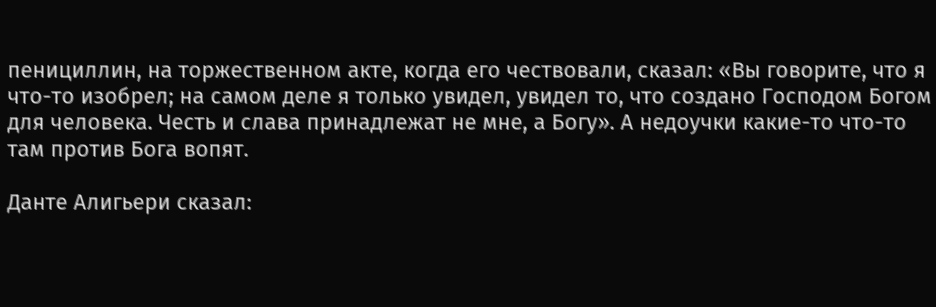пенициллин, на торжественном акте, когда его чествовали, сказал: «Вы говорите, что я что-то изобрел; на самом деле я только увидел, увидел то, что создано Господом Богом для человека. Честь и слава принадлежат не мне, а Богу». А недоучки какие-то что-то там против Бога вопят.

Данте Алигьери сказал: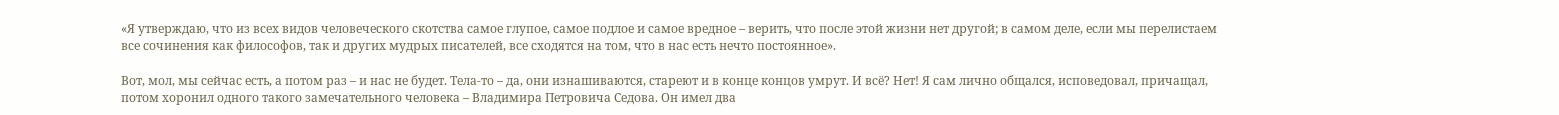«Я утверждаю, что из всех видов человеческого скотства самое глупое, самое подлое и самое вредное – верить, что после этой жизни нет другой; в самом деле, если мы перелистаем все сочинения как философов, так и других мудрых писателей, все сходятся на том, что в нас есть нечто постоянное».

Вот, мол, мы сейчас есть, а потом раз – и нас не будет. Тела-то – да, они изнашиваются, стареют и в конце концов умрут. И всё? Нет! Я сам лично общался, исповедовал, причащал, потом хоронил одного такого замечательного человека – Владимира Петровича Седова. Он имел два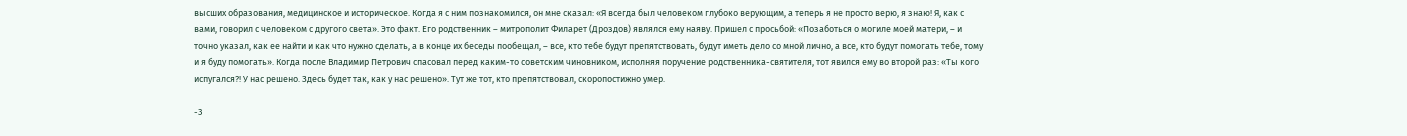высших образования, медицинское и историческое. Когда я с ним познакомился, он мне сказал: «Я всегда был человеком глубоко верующим, а теперь я не просто верю, я знаю! Я, как с вами, говорил с человеком с другого света». Это факт. Его родственник – митрополит Филарет (Дроздов) являлся ему наяву. Пришел с просьбой: «Позаботься о могиле моей матери, – и точно указал, как ее найти и как что нужно сделать, а в конце их беседы пообещал, – все, кто тебе будут препятствовать, будут иметь дело со мной лично, а все, кто будут помогать тебе, тому и я буду помогать». Когда после Владимир Петрович спасовал перед каким-то советским чиновником, исполняя поручение родственника-святителя, тот явился ему во второй раз: «Ты кого испугался?! У нас решено. Здесь будет так, как у нас решено». Тут же тот, кто препятствовал, скоропостижно умер.

-3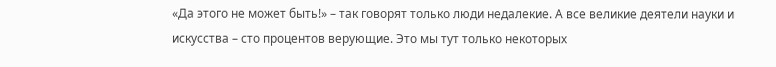«Да этого не может быть!» – так говорят только люди недалекие. А все великие деятели науки и искусства – сто процентов верующие. Это мы тут только некоторых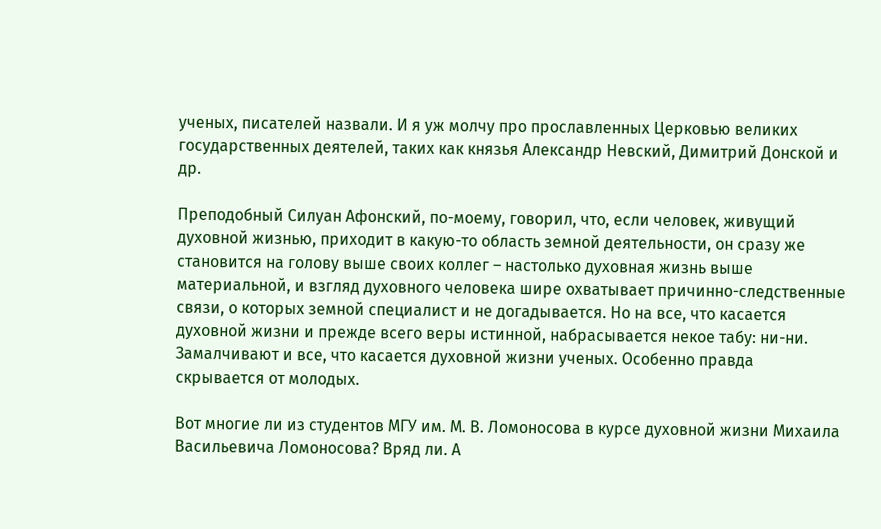ученых, писателей назвали. И я уж молчу про прославленных Церковью великих государственных деятелей, таких как князья Александр Невский, Димитрий Донской и др.

Преподобный Силуан Афонский, по-моему, говорил, что, если человек, живущий духовной жизнью, приходит в какую-то область земной деятельности, он сразу же становится на голову выше своих коллег – настолько духовная жизнь выше материальной, и взгляд духовного человека шире охватывает причинно-следственные связи, о которых земной специалист и не догадывается. Но на все, что касается духовной жизни и прежде всего веры истинной, набрасывается некое табу: ни-ни. Замалчивают и все, что касается духовной жизни ученых. Особенно правда скрывается от молодых.

Вот многие ли из студентов МГУ им. М. В. Ломоносова в курсе духовной жизни Михаила Васильевича Ломоносова? Вряд ли. А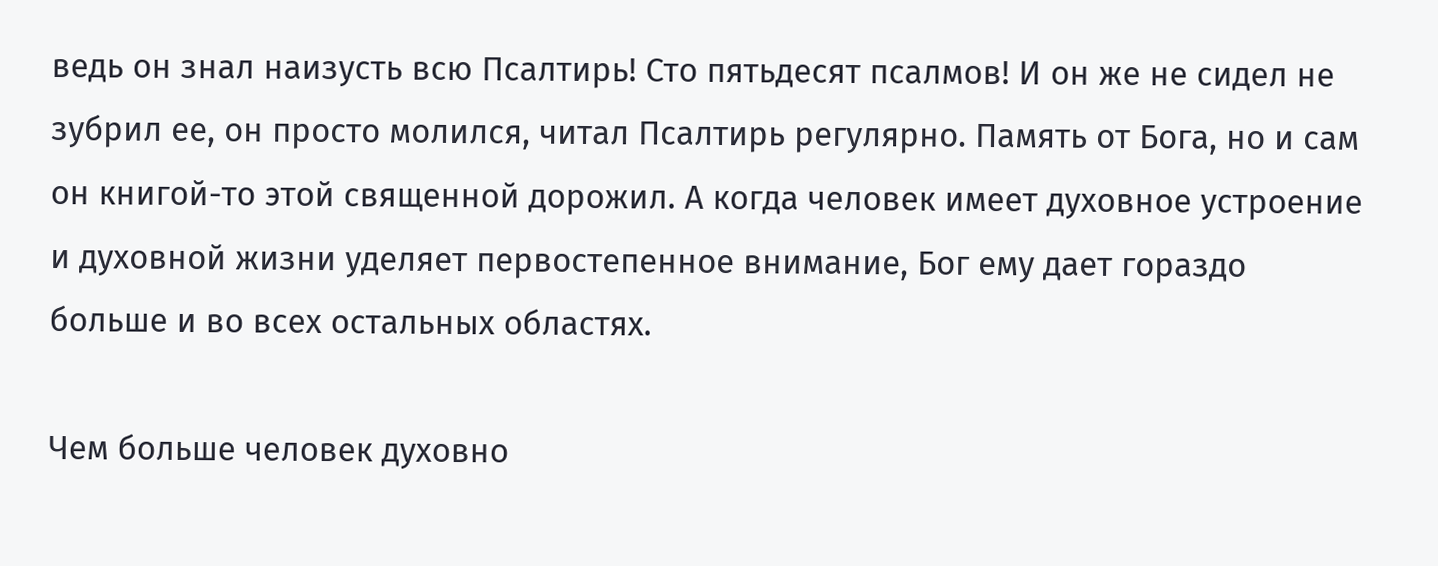ведь он знал наизусть всю Псалтирь! Сто пятьдесят псалмов! И он же не сидел не зубрил ее, он просто молился, читал Псалтирь регулярно. Память от Бога, но и сам он книгой-то этой священной дорожил. А когда человек имеет духовное устроение и духовной жизни уделяет первостепенное внимание, Бог ему дает гораздо больше и во всех остальных областях.

Чем больше человек духовно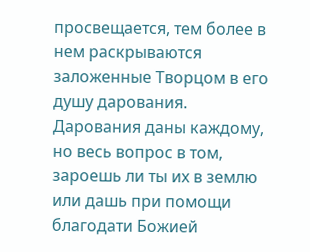просвещается, тем более в нем раскрываются заложенные Творцом в его душу дарования. Дарования даны каждому, но весь вопрос в том, зароешь ли ты их в землю или дашь при помощи благодати Божией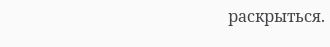раскрыться.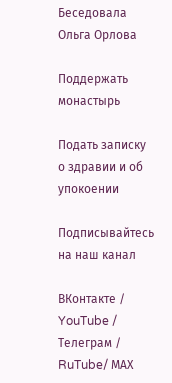Беседовала Ольга Орлова

Поддержать монастырь

Подать записку о здравии и об упокоении

Подписывайтесь на наш канал

ВКонтакте / YouTube / Телеграм / RuTube/ МАХ